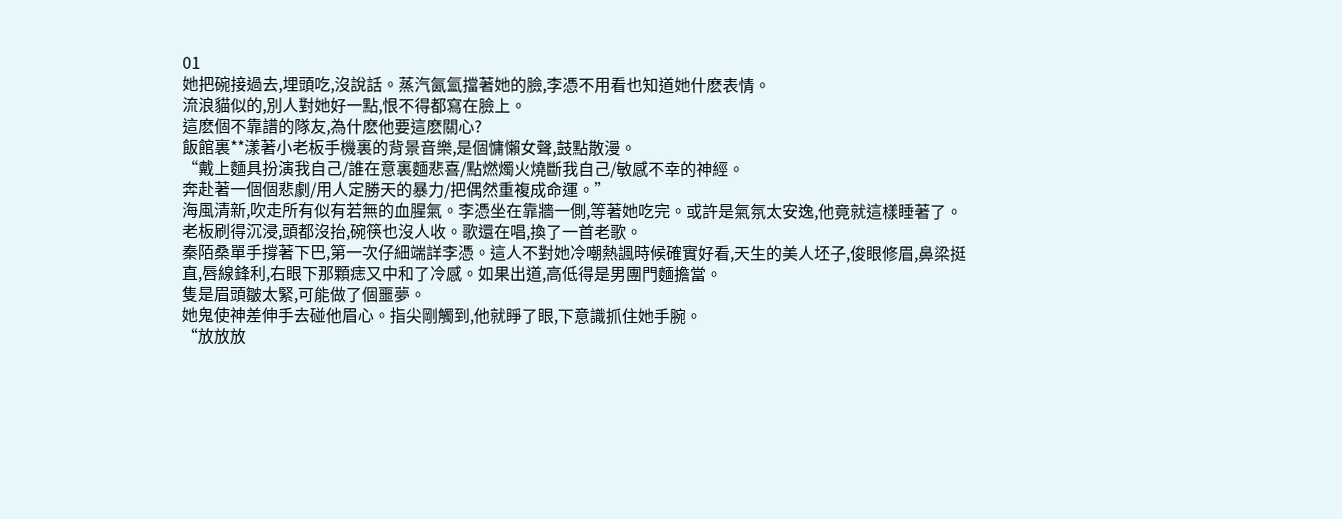01
她把碗接過去,埋頭吃,沒說話。蒸汽氤氳擋著她的臉,李憑不用看也知道她什麽表情。
流浪貓似的,別人對她好一點,恨不得都寫在臉上。
這麽個不靠譜的隊友,為什麽他要這麽關心?
飯館裏**漾著小老板手機裏的背景音樂,是個慵懶女聲,鼓點散漫。
“戴上麵具扮演我自己/誰在意裏麵悲喜/點燃燭火燒斷我自己/敏感不幸的神經。
奔赴著一個個悲劇/用人定勝天的暴力/把偶然重複成命運。”
海風清新,吹走所有似有若無的血腥氣。李憑坐在靠牆一側,等著她吃完。或許是氣氛太安逸,他竟就這樣睡著了。
老板刷得沉浸,頭都沒抬,碗筷也沒人收。歌還在唱,換了一首老歌。
秦陌桑單手撐著下巴,第一次仔細端詳李憑。這人不對她冷嘲熱諷時候確實好看,天生的美人坯子,俊眼修眉,鼻梁挺直,唇線鋒利,右眼下那顆痣又中和了冷感。如果出道,高低得是男團門麵擔當。
隻是眉頭皺太緊,可能做了個噩夢。
她鬼使神差伸手去碰他眉心。指尖剛觸到,他就睜了眼,下意識抓住她手腕。
“放放放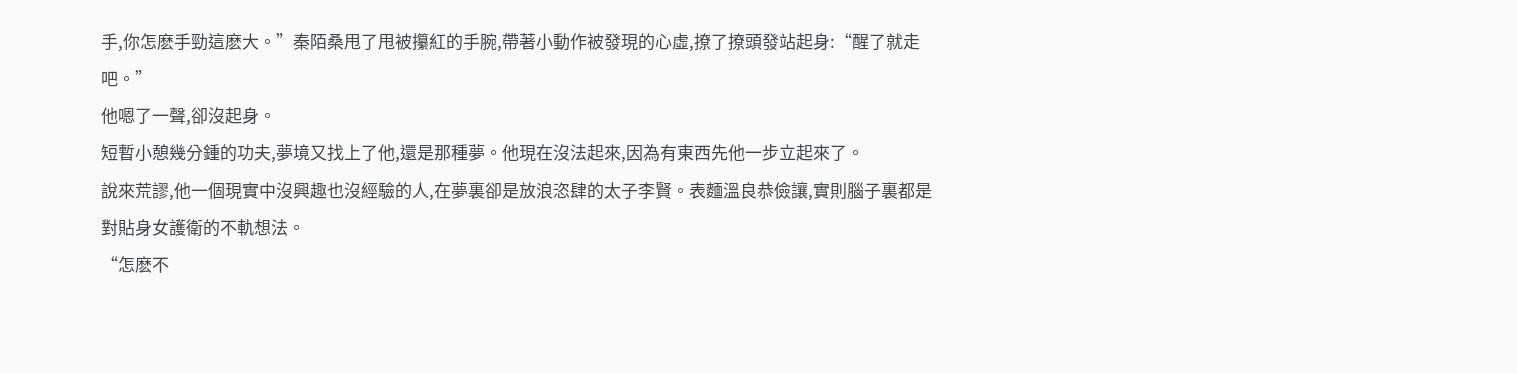手,你怎麽手勁這麽大。”秦陌桑甩了甩被攥紅的手腕,帶著小動作被發現的心虛,撩了撩頭發站起身:“醒了就走吧。”
他嗯了一聲,卻沒起身。
短暫小憩幾分鍾的功夫,夢境又找上了他,還是那種夢。他現在沒法起來,因為有東西先他一步立起來了。
說來荒謬,他一個現實中沒興趣也沒經驗的人,在夢裏卻是放浪恣肆的太子李賢。表麵溫良恭儉讓,實則腦子裏都是對貼身女護衛的不軌想法。
“怎麽不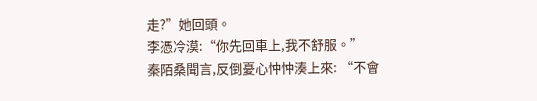走?”她回頭。
李憑冷漠:“你先回車上,我不舒服。”
秦陌桑聞言,反倒憂心忡忡湊上來: “不會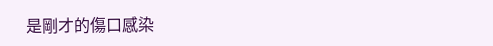是剛才的傷口感染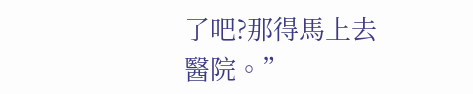了吧?那得馬上去醫院。”